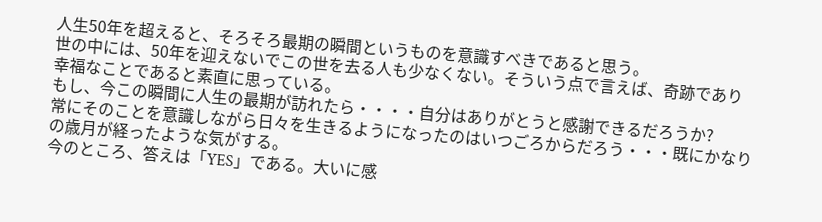人生50年を超えると、そろそろ最期の瞬間というものを意識すべきであると思う。
世の中には、50年を迎えないでこの世を去る人も少なくない。そういう点で言えば、奇跡であり幸福なことであると素直に思っている。
もし、今この瞬間に人生の最期が訪れたら・・・・自分はありがとうと感謝できるだろうか?
常にそのことを意識しながら日々を生きるようになったのはいつごろからだろう・・・既にかなりの歳月が経ったような気がする。
今のところ、答えは「YES」である。大いに感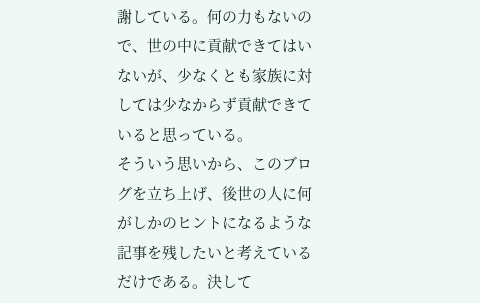謝している。何の力もないので、世の中に貢献できてはいないが、少なくとも家族に対しては少なからず貢献できていると思っている。
そういう思いから、このブログを立ち上げ、後世の人に何がしかのヒントになるような記事を残したいと考えているだけである。決して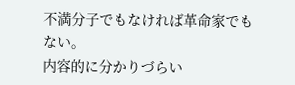不満分子でもなければ革命家でもない。
内容的に分かりづらい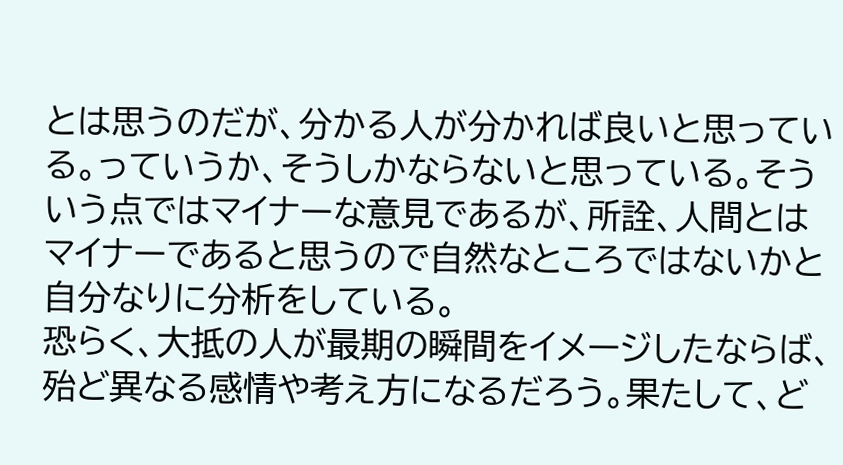とは思うのだが、分かる人が分かれば良いと思っている。っていうか、そうしかならないと思っている。そういう点ではマイナーな意見であるが、所詮、人間とはマイナーであると思うので自然なところではないかと自分なりに分析をしている。
恐らく、大抵の人が最期の瞬間をイメージしたならば、殆ど異なる感情や考え方になるだろう。果たして、ど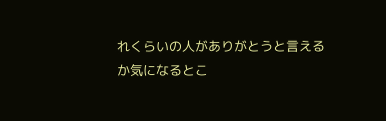れくらいの人がありがとうと言えるか気になるとこ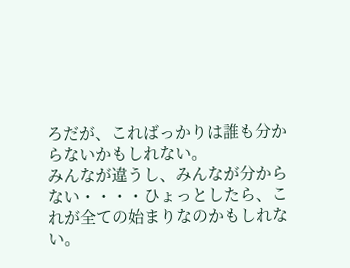ろだが、こればっかりは誰も分からないかもしれない。
みんなが違うし、みんなが分からない・・・・ひょっとしたら、これが全ての始まりなのかもしれない。